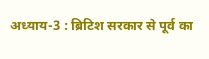अध्याय-3 : ब्रिटिश सरकार से पूर्व का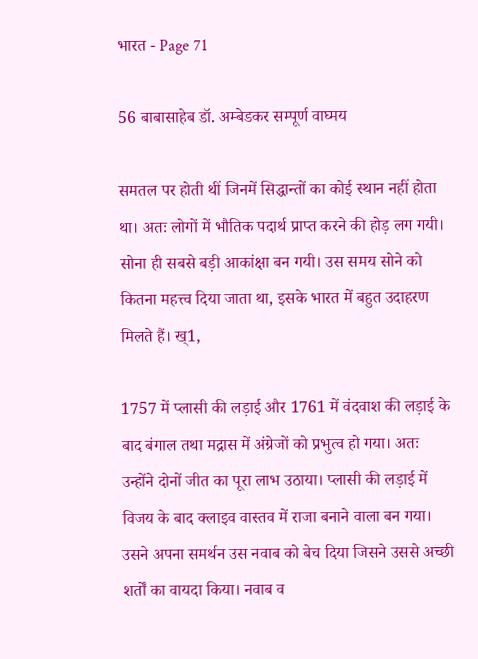भारत - Page 71

56 बाबासाहेब डॉ. अम्बेडकर सम्पूर्ण वाघ्मय

समतल पर होती थीं जिनमें सिद्धान्तों का कोई स्थान नहीं होता था। अतः लोगों में भौतिक पदार्थ प्राप्त करने की होड़ लग गयी। सोना ही सबसे बड़ी आकांक्षा बन गयी। उस समय सोने को कितना महत्त्व दिया जाता था, इसके भारत में बहुत उदाहरण मिलते हैं। ख्1,

1757 में प्लासी की लड़ाई और 1761 में वंदवाश की लड़ाई के बाद बंगाल तथा मद्रास में अंग्रेजों को प्रभुत्व हो गया। अतः उन्होंने दोनों जीत का पूरा लाभ उठाया। प्लासी की लड़ाई में विजय के बाद क्लाइव वास्तव में राजा बनाने वाला बन गया। उसने अपना समर्थन उस नवाब को बेच दिया जिसने उससे अच्छी शर्तों का वायदा किया। नवाब व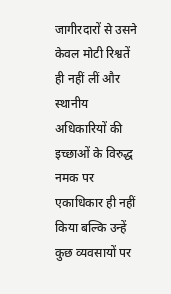जागीरदारों से उसने केवल मोटी रिश्वतें ही नहीं लीं और स्थानीय अधिकारियों की इच्छाओं के विरुद्ध नमक पर एकाधिकार ही नहीं किया बल्कि उन्हें कुछ व्यवसायों पर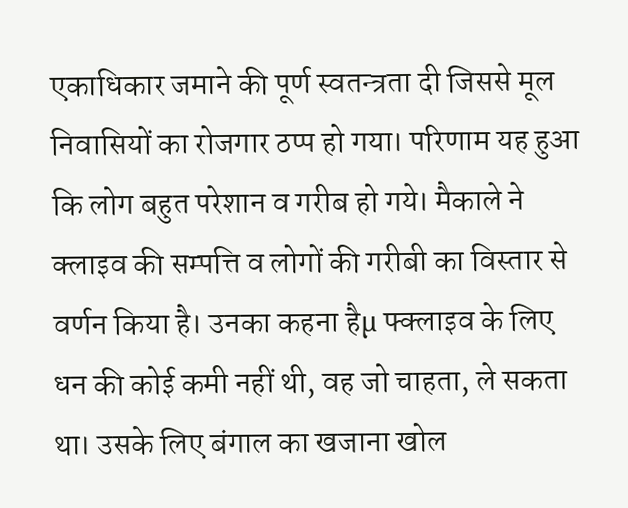एकाधिकार जमाने की पूर्ण स्वतन्त्रता दी जिससे मूल निवासियों का रोजगार ठप्प हो गया। परिणाम यह हुआ कि लोग बहुत परेशान व गरीब हो गये। मैकाले ने क्लाइव की सम्पत्ति व लोगों की गरीबी का विस्तार से वर्णन किया है। उनका कहना हैµ फ्क्लाइव के लिए धन की कोई कमी नहीं थी, वह जो चाहता, ले सकता था। उसके लिए बंगाल का खजाना खोल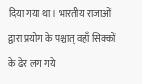दिया गया था। भारतीय राजाओं द्वारा प्रयोग के पश्चात् वहाँ सिक्कों के ढेर लग गये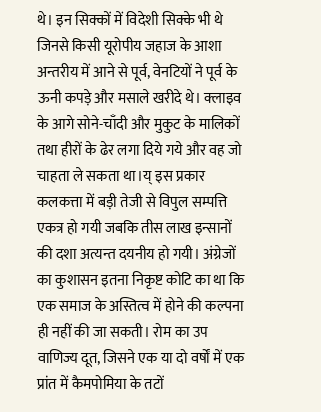थे। इन सिक्कों में विदेशी सिक्के भी थे जिनसे किसी यूरोपीय जहाज के आशा अन्तरीय में आने से पूर्व, वेनटियों ने पूर्व के ऊनी कपड़े और मसाले खरीदे थे। क्लाइव के आगे सोने-चाँदी और मुकुट के मालिकों तथा हीरों के ढेर लगा दिये गये और वह जो चाहता ले सकता था।य् इस प्रकार कलकत्ता में बड़ी तेजी से विपुल सम्पत्ति एकत्र हो गयी जबकि तीस लाख इन्सानों की दशा अत्यन्त दयनीय हो गयी। अंग्रेजों का कुशासन इतना निकृष्ट कोटि का था कि एक समाज के अस्तित्व में होने की कल्पना ही नहीं की जा सकती। रोम का उप वाणिज्य दूत, जिसने एक या दो वर्षों में एक प्रांत में कैमपोमिया के तटों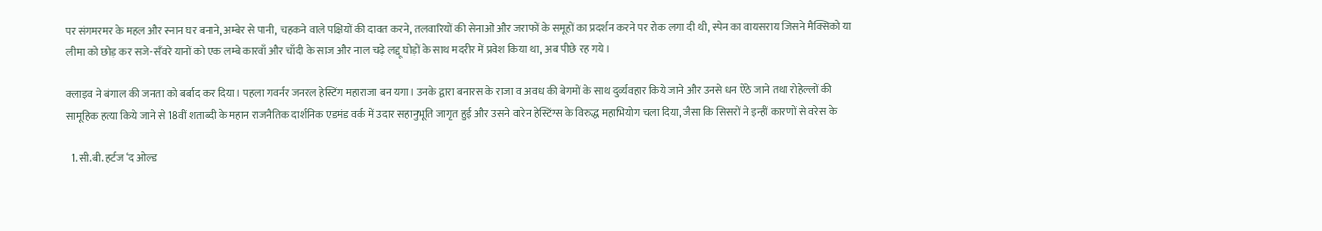पर संगमरमर के महल और स्नान घर बनाने, अम्बेर से पानी, चहकने वाले पक्षियों की दावत करने, तलवारियों की सेनाओं और जराफों के समूहों का प्रदर्शन करने पर रोक लगा दी थी, स्पेन का वायसराय जिसने मैक्सिको या लीमा को छोड़ कर सजे-सँवरे यानों को एक लम्बे कारवाँ और चाँदी के साज और नाल चढ़े लद्दू घोड़ों के साथ मदरीर में प्रवेश किया था, अब पीछे रह गये।

क्लाइव ने बंगाल की जनता को बर्बाद कर दिया। पहला गवर्नर जनरल हेस्टिंग महाराजा बन यगा। उनके द्वारा बनारस के राजा व अवध की बेगमों के साथ दुर्व्यवहार किये जाने और उनसे धन ऐंठे जाने तथा रोहेल्लों की सामूहिक हत्या किये जाने से 18वीं शताब्दी के महान राजनैतिक दार्शनिक एडमंड वर्क में उदार सहानुभूति जागृत हुई और उसने वारेन हेस्टिंग्स के विरुद्ध महाभियोग चला दिया, जैसा कि सिसरों ने इन्हीं कारणों से वरेस के

  1. सी.बी. हर्टज ‘द ओल्ड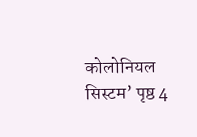कोलोनियल सिस्टम’ पृष्ठ 4